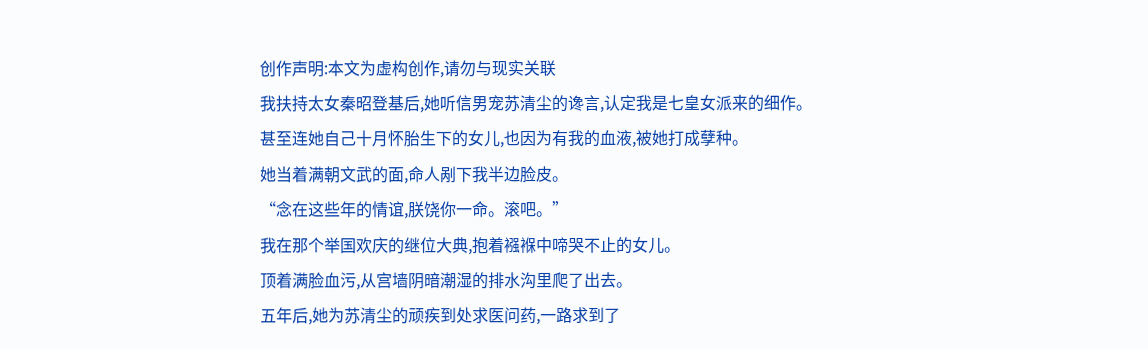创作声明:本文为虚构创作,请勿与现实关联
我扶持太女秦昭登基后,她听信男宠苏清尘的谗言,认定我是七皇女派来的细作。
甚至连她自己十月怀胎生下的女儿,也因为有我的血液,被她打成孽种。
她当着满朝文武的面,命人剐下我半边脸皮。
“念在这些年的情谊,朕饶你一命。滚吧。”
我在那个举国欢庆的继位大典,抱着襁褓中啼哭不止的女儿。
顶着满脸血污,从宫墙阴暗潮湿的排水沟里爬了出去。
五年后,她为苏清尘的顽疾到处求医问药,一路求到了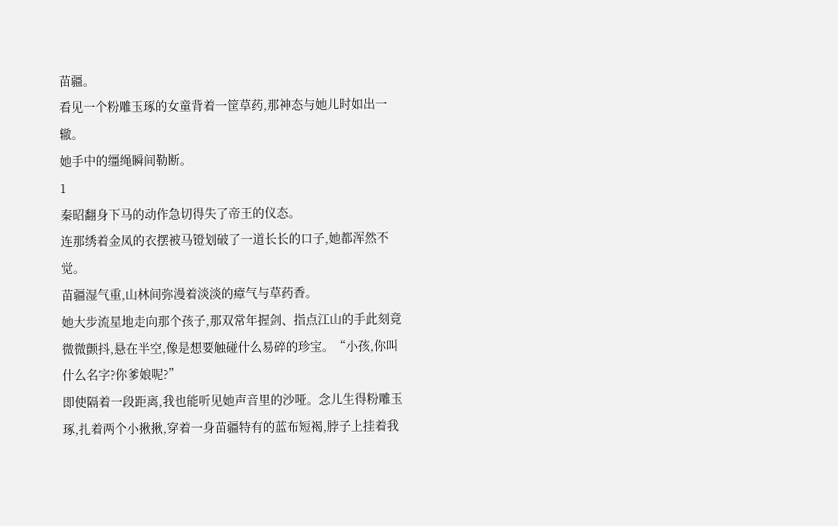苗疆。
看见一个粉雕玉琢的女童背着一筐草药,那神态与她儿时如出一辙。
她手中的缰绳瞬间勒断。
1
秦昭翻身下马的动作急切得失了帝王的仪态。
连那绣着金凤的衣摆被马镫划破了一道长长的口子,她都浑然不觉。
苗疆湿气重,山林间弥漫着淡淡的瘴气与草药香。
她大步流星地走向那个孩子,那双常年握剑、指点江山的手此刻竟微微颤抖,悬在半空,像是想要触碰什么易碎的珍宝。“小孩,你叫什么名字?你爹娘呢?”
即使隔着一段距离,我也能听见她声音里的沙哑。念儿生得粉雕玉琢,扎着两个小揪揪,穿着一身苗疆特有的蓝布短褐,脖子上挂着我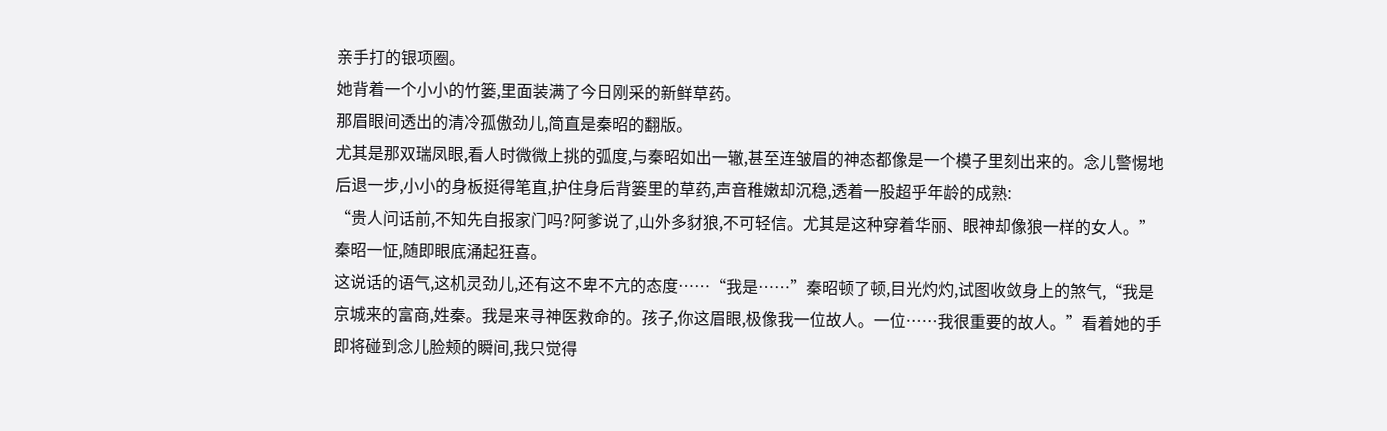亲手打的银项圈。
她背着一个小小的竹篓,里面装满了今日刚采的新鲜草药。
那眉眼间透出的清冷孤傲劲儿,简直是秦昭的翻版。
尤其是那双瑞凤眼,看人时微微上挑的弧度,与秦昭如出一辙,甚至连皱眉的神态都像是一个模子里刻出来的。念儿警惕地后退一步,小小的身板挺得笔直,护住身后背篓里的草药,声音稚嫩却沉稳,透着一股超乎年龄的成熟:
“贵人问话前,不知先自报家门吗?阿爹说了,山外多豺狼,不可轻信。尤其是这种穿着华丽、眼神却像狼一样的女人。”秦昭一怔,随即眼底涌起狂喜。
这说话的语气,这机灵劲儿,还有这不卑不亢的态度……“我是……”秦昭顿了顿,目光灼灼,试图收敛身上的煞气,“我是京城来的富商,姓秦。我是来寻神医救命的。孩子,你这眉眼,极像我一位故人。一位……我很重要的故人。”看着她的手即将碰到念儿脸颊的瞬间,我只觉得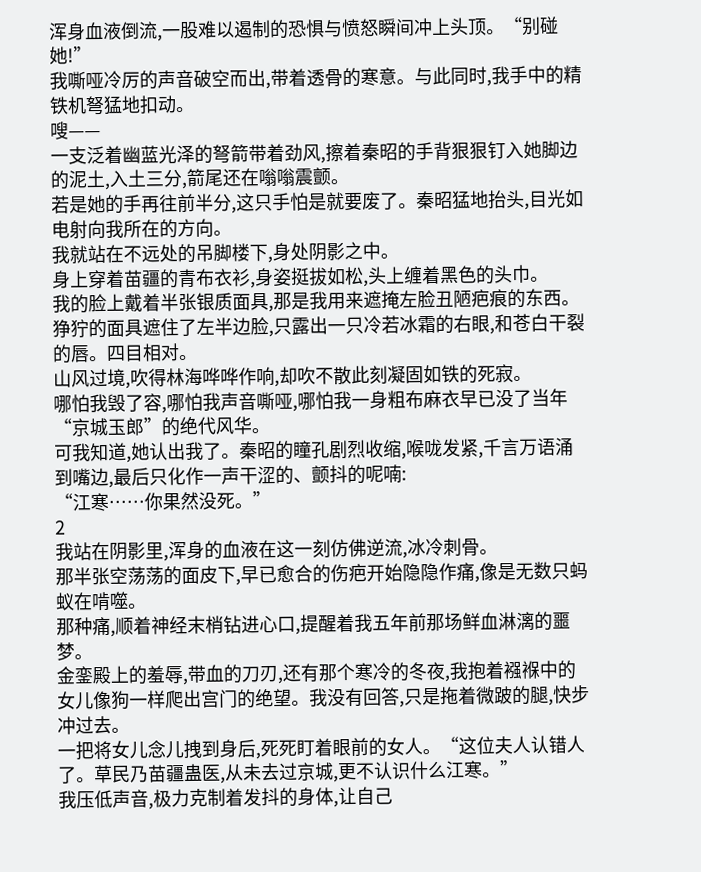浑身血液倒流,一股难以遏制的恐惧与愤怒瞬间冲上头顶。“别碰她!”
我嘶哑冷厉的声音破空而出,带着透骨的寒意。与此同时,我手中的精铁机弩猛地扣动。
嗖——
一支泛着幽蓝光泽的弩箭带着劲风,擦着秦昭的手背狠狠钉入她脚边的泥土,入土三分,箭尾还在嗡嗡震颤。
若是她的手再往前半分,这只手怕是就要废了。秦昭猛地抬头,目光如电射向我所在的方向。
我就站在不远处的吊脚楼下,身处阴影之中。
身上穿着苗疆的青布衣衫,身姿挺拔如松,头上缠着黑色的头巾。
我的脸上戴着半张银质面具,那是我用来遮掩左脸丑陋疤痕的东西。
狰狞的面具遮住了左半边脸,只露出一只冷若冰霜的右眼,和苍白干裂的唇。四目相对。
山风过境,吹得林海哗哗作响,却吹不散此刻凝固如铁的死寂。
哪怕我毁了容,哪怕我声音嘶哑,哪怕我一身粗布麻衣早已没了当年“京城玉郎”的绝代风华。
可我知道,她认出我了。秦昭的瞳孔剧烈收缩,喉咙发紧,千言万语涌到嘴边,最后只化作一声干涩的、颤抖的呢喃:
“江寒……你果然没死。”
2
我站在阴影里,浑身的血液在这一刻仿佛逆流,冰冷刺骨。
那半张空荡荡的面皮下,早已愈合的伤疤开始隐隐作痛,像是无数只蚂蚁在啃噬。
那种痛,顺着神经末梢钻进心口,提醒着我五年前那场鲜血淋漓的噩梦。
金銮殿上的羞辱,带血的刀刃,还有那个寒冷的冬夜,我抱着襁褓中的女儿像狗一样爬出宫门的绝望。我没有回答,只是拖着微跛的腿,快步冲过去。
一把将女儿念儿拽到身后,死死盯着眼前的女人。“这位夫人认错人了。草民乃苗疆蛊医,从未去过京城,更不认识什么江寒。”
我压低声音,极力克制着发抖的身体,让自己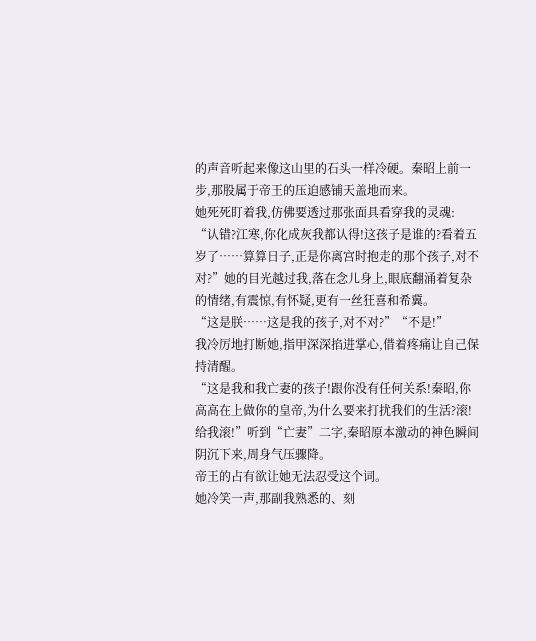的声音听起来像这山里的石头一样冷硬。秦昭上前一步,那股属于帝王的压迫感铺天盖地而来。
她死死盯着我,仿佛要透过那张面具看穿我的灵魂:
“认错?江寒,你化成灰我都认得!这孩子是谁的?看着五岁了……算算日子,正是你离宫时抱走的那个孩子,对不对?”她的目光越过我,落在念儿身上,眼底翻涌着复杂的情绪,有震惊,有怀疑,更有一丝狂喜和希冀。
“这是朕……这是我的孩子,对不对?”“不是!”
我冷厉地打断她,指甲深深掐进掌心,借着疼痛让自己保持清醒。
“这是我和我亡妻的孩子!跟你没有任何关系!秦昭,你高高在上做你的皇帝,为什么要来打扰我们的生活?滚!给我滚!”听到“亡妻”二字,秦昭原本激动的神色瞬间阴沉下来,周身气压骤降。
帝王的占有欲让她无法忍受这个词。
她冷笑一声,那副我熟悉的、刻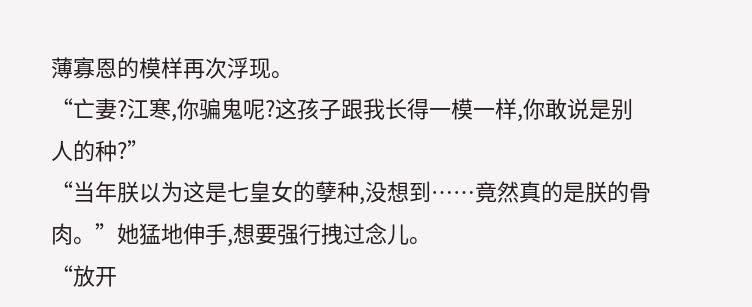薄寡恩的模样再次浮现。
“亡妻?江寒,你骗鬼呢?这孩子跟我长得一模一样,你敢说是别人的种?”
“当年朕以为这是七皇女的孽种,没想到……竟然真的是朕的骨肉。”她猛地伸手,想要强行拽过念儿。
“放开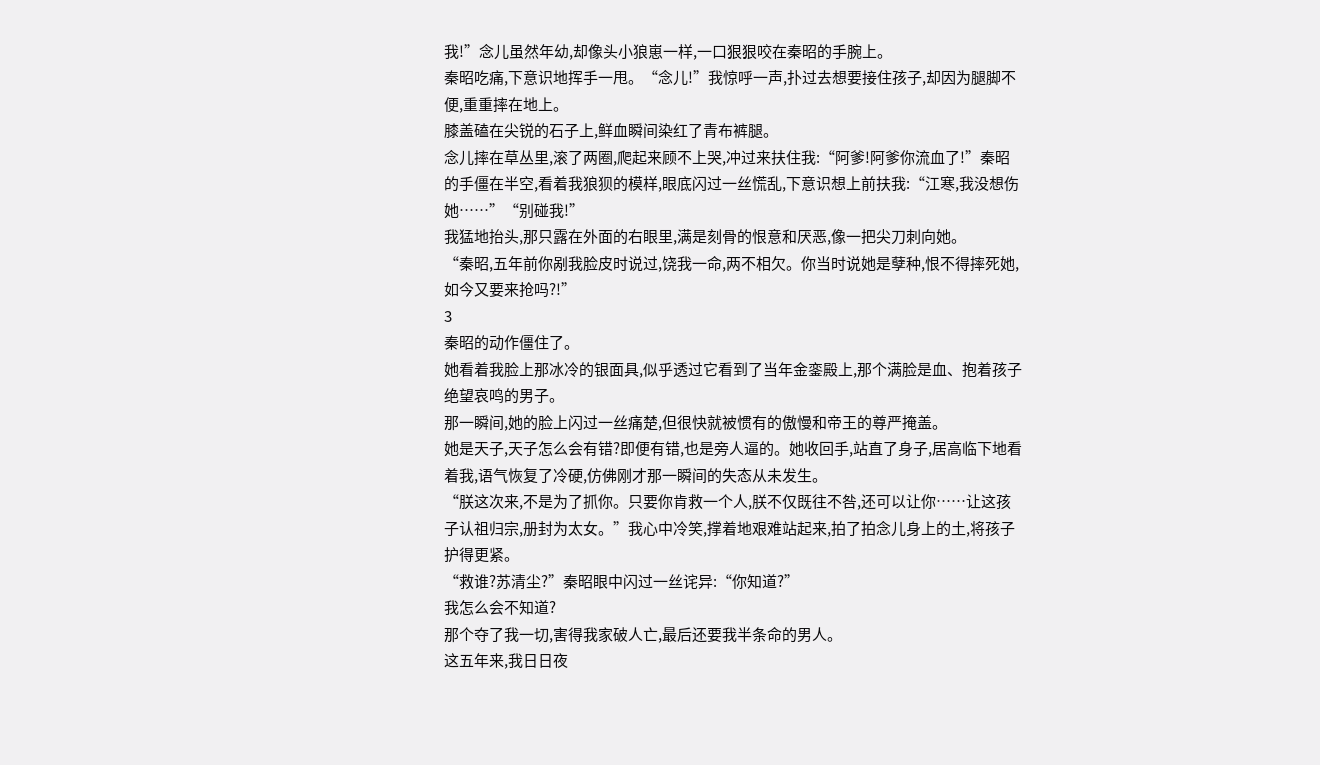我!”念儿虽然年幼,却像头小狼崽一样,一口狠狠咬在秦昭的手腕上。
秦昭吃痛,下意识地挥手一甩。“念儿!”我惊呼一声,扑过去想要接住孩子,却因为腿脚不便,重重摔在地上。
膝盖磕在尖锐的石子上,鲜血瞬间染红了青布裤腿。
念儿摔在草丛里,滚了两圈,爬起来顾不上哭,冲过来扶住我:“阿爹!阿爹你流血了!”秦昭的手僵在半空,看着我狼狈的模样,眼底闪过一丝慌乱,下意识想上前扶我:“江寒,我没想伤她……”“别碰我!”
我猛地抬头,那只露在外面的右眼里,满是刻骨的恨意和厌恶,像一把尖刀刺向她。
“秦昭,五年前你剐我脸皮时说过,饶我一命,两不相欠。你当时说她是孽种,恨不得摔死她,如今又要来抢吗?!”
3
秦昭的动作僵住了。
她看着我脸上那冰冷的银面具,似乎透过它看到了当年金銮殿上,那个满脸是血、抱着孩子绝望哀鸣的男子。
那一瞬间,她的脸上闪过一丝痛楚,但很快就被惯有的傲慢和帝王的尊严掩盖。
她是天子,天子怎么会有错?即便有错,也是旁人逼的。她收回手,站直了身子,居高临下地看着我,语气恢复了冷硬,仿佛刚才那一瞬间的失态从未发生。
“朕这次来,不是为了抓你。只要你肯救一个人,朕不仅既往不咎,还可以让你……让这孩子认祖归宗,册封为太女。”我心中冷笑,撑着地艰难站起来,拍了拍念儿身上的土,将孩子护得更紧。
“救谁?苏清尘?”秦昭眼中闪过一丝诧异:“你知道?”
我怎么会不知道?
那个夺了我一切,害得我家破人亡,最后还要我半条命的男人。
这五年来,我日日夜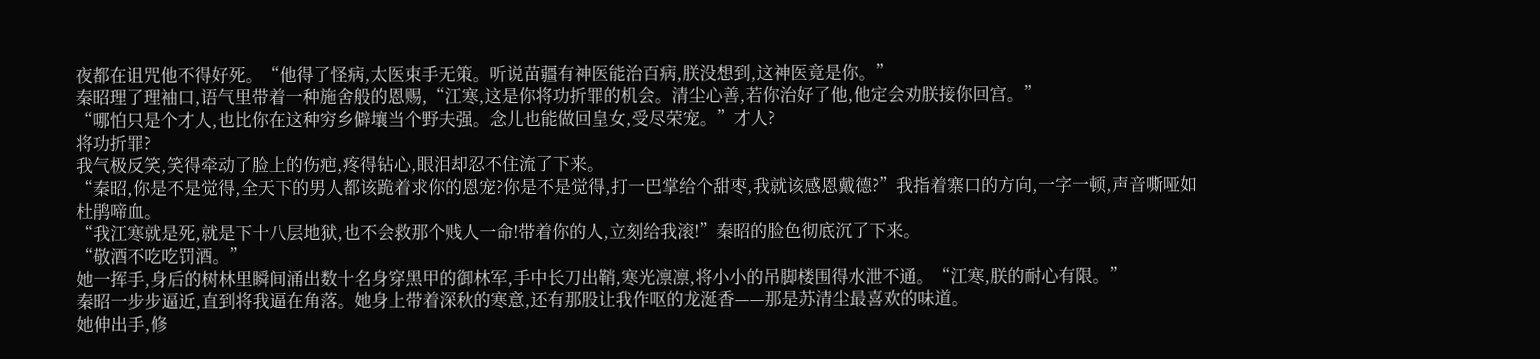夜都在诅咒他不得好死。“他得了怪病,太医束手无策。听说苗疆有神医能治百病,朕没想到,这神医竟是你。”
秦昭理了理袖口,语气里带着一种施舍般的恩赐,“江寒,这是你将功折罪的机会。清尘心善,若你治好了他,他定会劝朕接你回宫。”
“哪怕只是个才人,也比你在这种穷乡僻壤当个野夫强。念儿也能做回皇女,受尽荣宠。”才人?
将功折罪?
我气极反笑,笑得牵动了脸上的伤疤,疼得钻心,眼泪却忍不住流了下来。
“秦昭,你是不是觉得,全天下的男人都该跪着求你的恩宠?你是不是觉得,打一巴掌给个甜枣,我就该感恩戴德?”我指着寨口的方向,一字一顿,声音嘶哑如杜鹃啼血。
“我江寒就是死,就是下十八层地狱,也不会救那个贱人一命!带着你的人,立刻给我滚!”秦昭的脸色彻底沉了下来。
“敬酒不吃吃罚酒。”
她一挥手,身后的树林里瞬间涌出数十名身穿黑甲的御林军,手中长刀出鞘,寒光凛凛,将小小的吊脚楼围得水泄不通。“江寒,朕的耐心有限。”
秦昭一步步逼近,直到将我逼在角落。她身上带着深秋的寒意,还有那股让我作呕的龙涎香——那是苏清尘最喜欢的味道。
她伸出手,修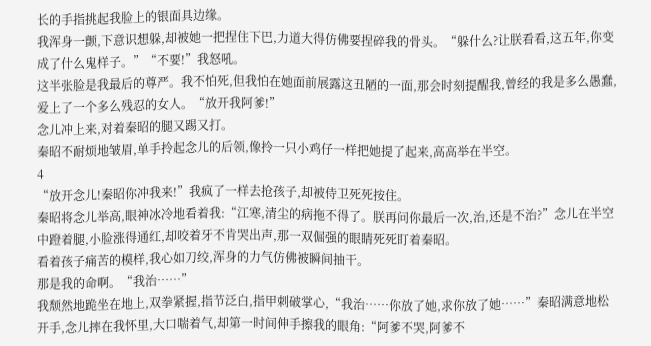长的手指挑起我脸上的银面具边缘。
我浑身一颤,下意识想躲,却被她一把捏住下巴,力道大得仿佛要捏碎我的骨头。“躲什么?让朕看看,这五年,你变成了什么鬼样子。”“不要!”我怒吼。
这半张脸是我最后的尊严。我不怕死,但我怕在她面前展露这丑陋的一面,那会时刻提醒我,曾经的我是多么愚蠢,爱上了一个多么残忍的女人。“放开我阿爹!”
念儿冲上来,对着秦昭的腿又踢又打。
秦昭不耐烦地皱眉,单手拎起念儿的后领,像拎一只小鸡仔一样把她提了起来,高高举在半空。
4
“放开念儿!秦昭你冲我来!”我疯了一样去抢孩子,却被侍卫死死按住。
秦昭将念儿举高,眼神冰冷地看着我:“江寒,清尘的病拖不得了。朕再问你最后一次,治,还是不治?”念儿在半空中蹬着腿,小脸涨得通红,却咬着牙不肯哭出声,那一双倔强的眼睛死死盯着秦昭。
看着孩子痛苦的模样,我心如刀绞,浑身的力气仿佛被瞬间抽干。
那是我的命啊。“我治……”
我颓然地跪坐在地上,双拳紧握,指节泛白,指甲刺破掌心,“我治……你放了她,求你放了她……”秦昭满意地松开手,念儿摔在我怀里,大口喘着气,却第一时间伸手擦我的眼角:“阿爹不哭,阿爹不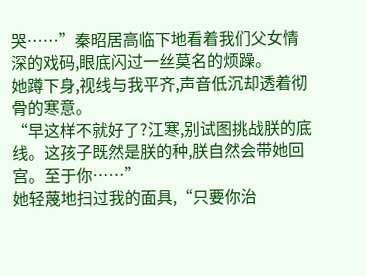哭……”秦昭居高临下地看着我们父女情深的戏码,眼底闪过一丝莫名的烦躁。
她蹲下身,视线与我平齐,声音低沉却透着彻骨的寒意。
“早这样不就好了?江寒,别试图挑战朕的底线。这孩子既然是朕的种,朕自然会带她回宫。至于你……”
她轻蔑地扫过我的面具,“只要你治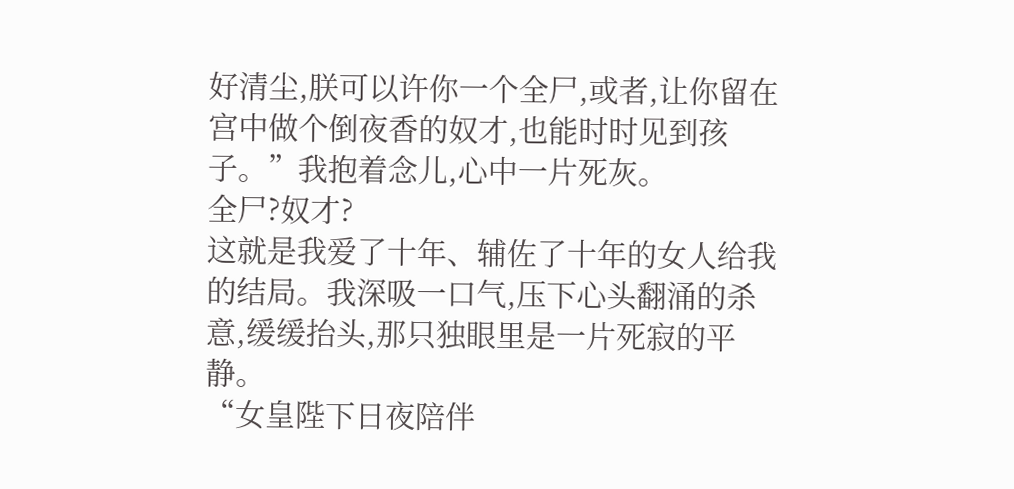好清尘,朕可以许你一个全尸,或者,让你留在宫中做个倒夜香的奴才,也能时时见到孩子。”我抱着念儿,心中一片死灰。
全尸?奴才?
这就是我爱了十年、辅佐了十年的女人给我的结局。我深吸一口气,压下心头翻涌的杀意,缓缓抬头,那只独眼里是一片死寂的平静。
“女皇陛下日夜陪伴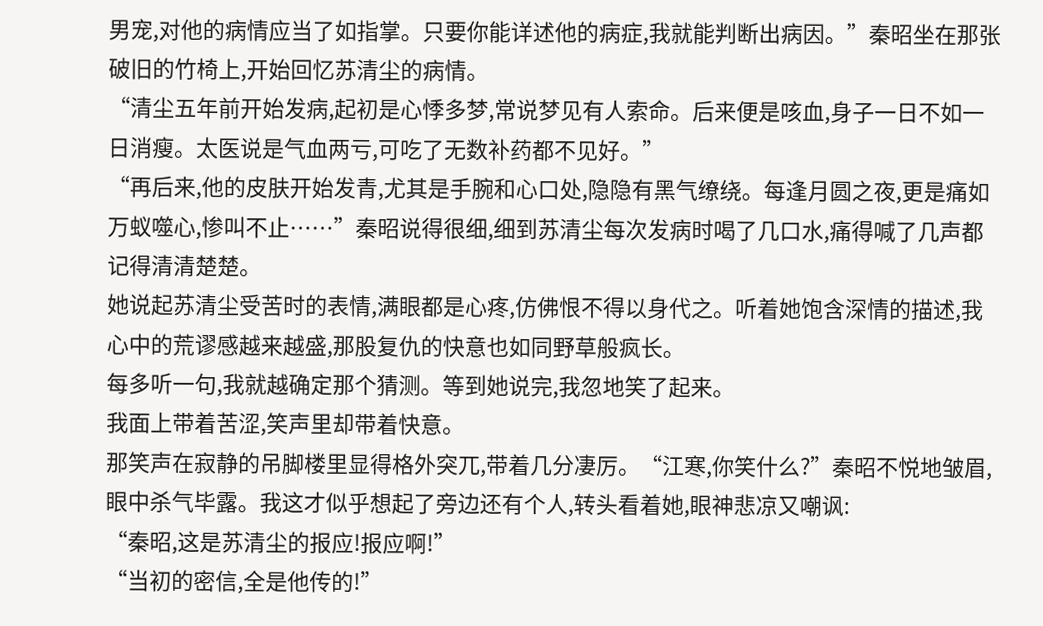男宠,对他的病情应当了如指掌。只要你能详述他的病症,我就能判断出病因。”秦昭坐在那张破旧的竹椅上,开始回忆苏清尘的病情。
“清尘五年前开始发病,起初是心悸多梦,常说梦见有人索命。后来便是咳血,身子一日不如一日消瘦。太医说是气血两亏,可吃了无数补药都不见好。”
“再后来,他的皮肤开始发青,尤其是手腕和心口处,隐隐有黑气缭绕。每逢月圆之夜,更是痛如万蚁噬心,惨叫不止……”秦昭说得很细,细到苏清尘每次发病时喝了几口水,痛得喊了几声都记得清清楚楚。
她说起苏清尘受苦时的表情,满眼都是心疼,仿佛恨不得以身代之。听着她饱含深情的描述,我心中的荒谬感越来越盛,那股复仇的快意也如同野草般疯长。
每多听一句,我就越确定那个猜测。等到她说完,我忽地笑了起来。
我面上带着苦涩,笑声里却带着快意。
那笑声在寂静的吊脚楼里显得格外突兀,带着几分凄厉。“江寒,你笑什么?”秦昭不悦地皱眉,眼中杀气毕露。我这才似乎想起了旁边还有个人,转头看着她,眼神悲凉又嘲讽:
“秦昭,这是苏清尘的报应!报应啊!”
“当初的密信,全是他传的!”